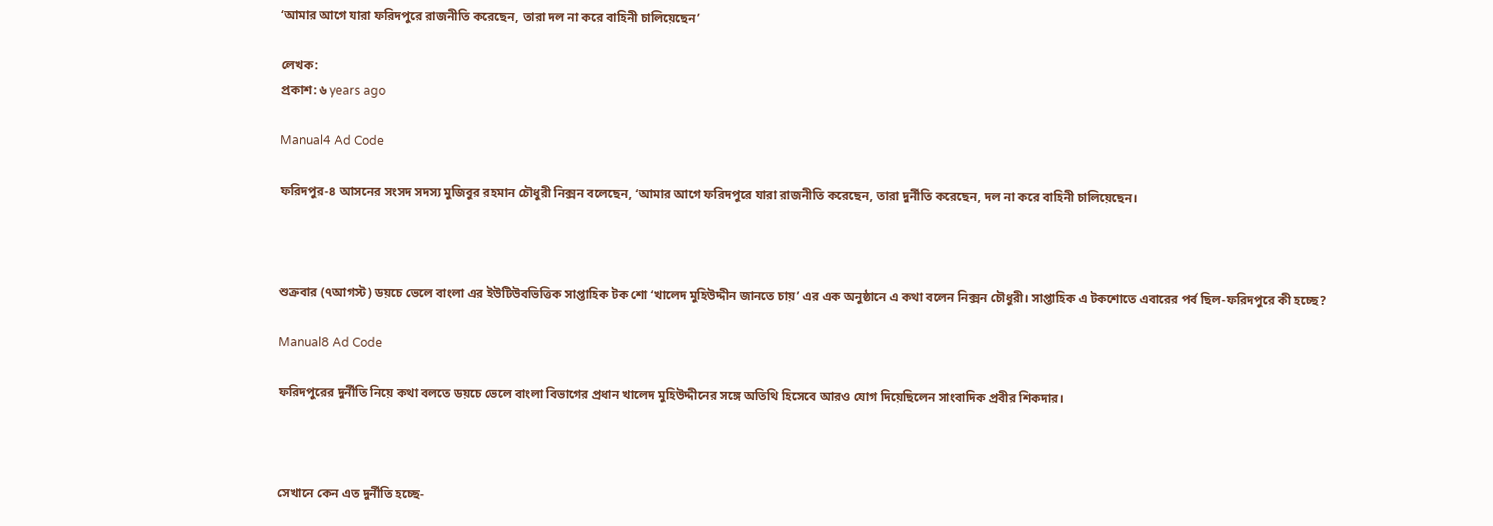‘আমার আগে যারা ফরিদপুরে রাজনীতি করেছেন, তারা দল না করে বাহিনী চালিয়েছেন’

লেখক:
প্রকাশ: ৬ years ago

Manual4 Ad Code

ফরিদপুর-৪ আসনের সংসদ সদস্য মুজিবুর রহমান চৌধুরী নিক্সন বলেছেন, ‘আমার আগে ফরিদপুরে যারা রাজনীতি করেছেন, তারা দুর্নীতি করেছেন, দল না করে বাহিনী চালিয়েছেন।



শুক্রবার (৭আগস্ট) ডয়চে ভেলে বাংলা এর ইউটিউবভিত্তিক সাপ্তাহিক টক শো ‘খালেদ মুহিউদ্দীন জানতে চায়’ এর এক অনুষ্ঠানে এ কথা বলেন নিক্সন চৌধুরী। সাপ্তাহিক এ টকশোতে এবারের পর্ব ছিল-ফরিদপুরে কী হচ্ছে?

Manual8 Ad Code

ফরিদপুরের দুর্নীতি নিয়ে কথা বলতে ডয়চে ভেলে বাংলা বিভাগের প্রধান খালেদ মুহিউদ্দীনের সঙ্গে অতিথি হিসেবে আরও যোগ দিয়েছিলেন সাংবাদিক প্রবীর শিকদার।



সেখানে কেন এত দুর্নীতি হচ্ছে-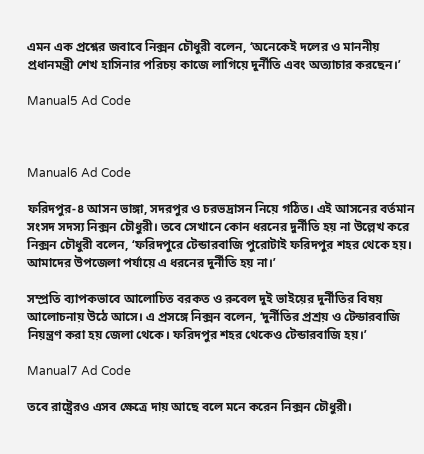এমন এক প্রশ্নের জবাবে নিক্সন চৌধুরী বলেন, ‘অনেকেই দলের ও মাননীয় প্রধানমন্ত্রী শেখ হাসিনার পরিচয় কাজে লাগিয়ে দুর্নীতি এবং অত্যাচার করছেন।’

Manual5 Ad Code



Manual6 Ad Code

ফরিদপুর-৪ আসন ভাঙ্গা, সদরপুর ও চরভদ্রাসন নিয়ে গঠিত। এই আসনের বর্তমান সংসদ সদস্য নিক্সন চৌধুরী। তবে সেখানে কোন ধরনের দুর্নীতি হয় না উল্লেখ করে নিক্সন চৌধুরী বলেন, ‘ফরিদপুরে টেন্ডারবাজি পুরোটাই ফরিদপুর শহর থেকে হয়। আমাদের উপজেলা পর্যায়ে এ ধরনের দুর্নীতি হয় না।’

সম্প্রতি ব্যাপকভাবে আলোচিত বরকত ও রুবেল দুই ভাইয়ের দুর্নীতির বিষয় আলোচনায় উঠে আসে। এ প্রসঙ্গে নিক্সন বলেন, ‘দুর্নীতির প্রশ্রয় ও টেন্ডারবাজি নিয়ন্ত্রণ করা হয় জেলা থেকে। ফরিদপুর শহর থেকেও টেন্ডারবাজি হয়।’

Manual7 Ad Code

তবে রাষ্ট্রেরও এসব ক্ষেত্রে দায় আছে বলে মনে করেন নিক্সন চৌধুরী।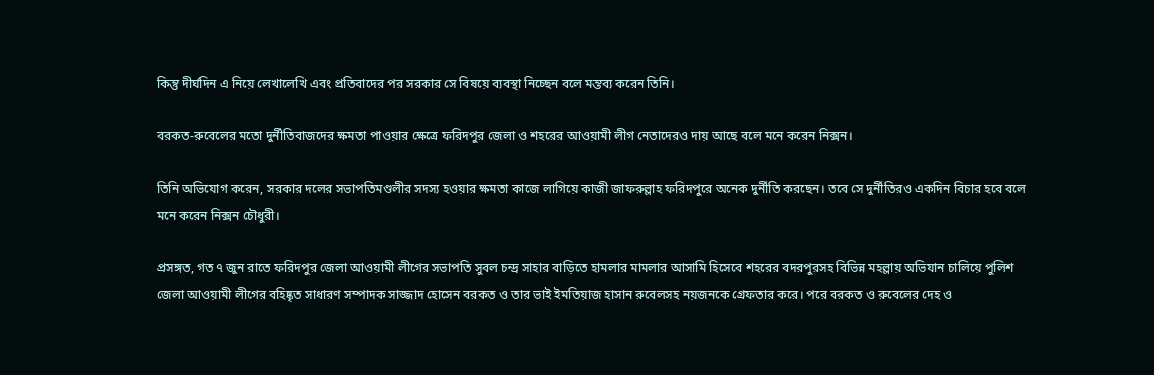কিন্তু দীর্ঘদিন এ নিয়ে লেখালেখি এবং প্রতিবাদের পর সরকার সে বিষয়ে ব্যবস্থা নিচ্ছেন বলে মন্তব্য করেন তিনি।

বরকত-রুবেলের মতো দুর্নীতিবাজদের ক্ষমতা পাওয়ার ক্ষেত্রে ফরিদপুর জেলা ও শহরের আওয়ামী লীগ নেতাদেরও দায় আছে বলে মনে করেন নিক্সন।

তিনি অভিযোগ করেন, সরকার দলের সভাপতিমণ্ডলীর সদস্য হওয়ার ক্ষমতা কাজে লাগিয়ে কাজী জাফরুল্লাহ ফরিদপুরে অনেক দুর্নীতি করছেন। তবে সে দুর্নীতিরও একদিন বিচার হবে বলে মনে করেন নিক্সন চৌধুরী।

প্রসঙ্গত, গত ৭ জুন রাতে ফরিদপুর জেলা আওয়ামী লীগের সভাপতি সুবল চন্দ্র সাহার বাড়িতে হামলার মামলার আসামি হিসেবে শহরের বদরপুরসহ বিভিন্ন মহল্লায় অভিযান চালিয়ে পুলিশ জেলা আওয়ামী লীগের বহিষ্কৃত সাধারণ সম্পাদক সাজ্জাদ হোসেন বরকত ও তার ভাই ইমতিয়াজ হাসান রুবেলসহ নয়জনকে গ্রেফতার করে। পরে বরকত ও রুবেলের দেহ ও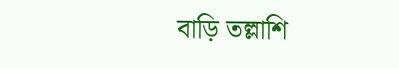বাড়ি তল্লাশি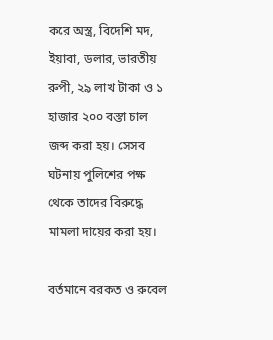করে অস্ত্র, বিদেশি মদ, ইয়াবা, ডলার, ভারতীয় রুপী, ২৯ লাখ টাকা ও ১ হাজার ২০০ বস্তা চাল জব্দ করা হয়। সেসব ঘটনায় পুলিশের পক্ষ থেকে তাদের বিরুদ্ধে মামলা দায়ের করা হয়।

বর্তমানে বরকত ও রুবেল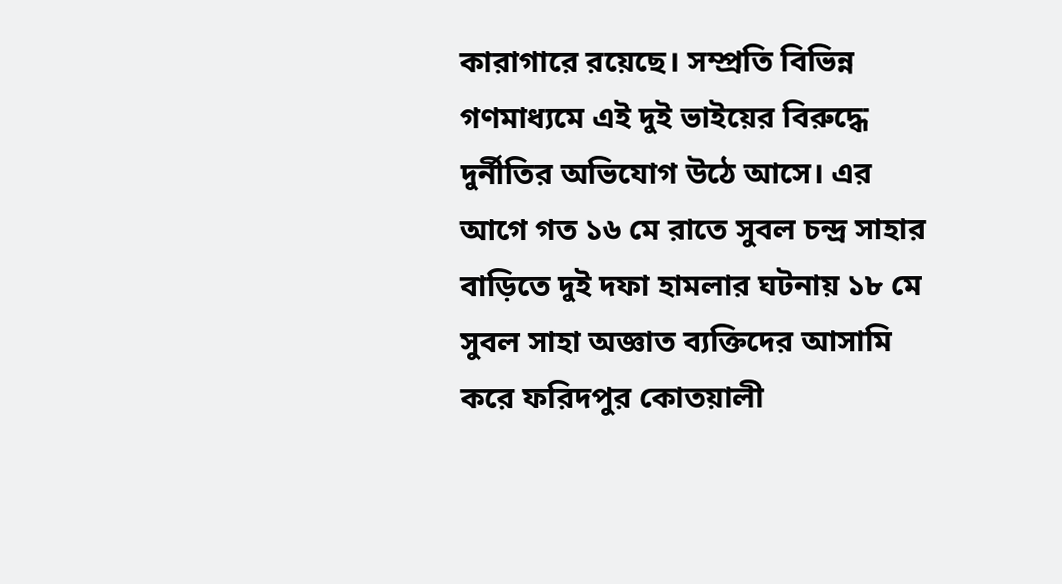কারাগারে রয়েছে। সম্প্রতি বিভিন্ন গণমাধ্যমে এই দুই ভাইয়ের বিরুদ্ধে দুর্নীতির অভিযোগ উঠে আসে। এর আগে গত ১৬ মে রাতে সুবল চন্দ্র সাহার বাড়িতে দুই দফা হামলার ঘটনায় ১৮ মে সুবল সাহা অজ্ঞাত ব্যক্তিদের আসামি করে ফরিদপুর কোতয়ালী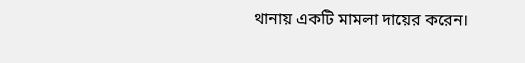থানায় একটি মামলা দায়ের করেন।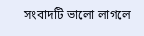সংবাদটি ভালো লাগলে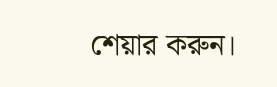শেয়ার করুন।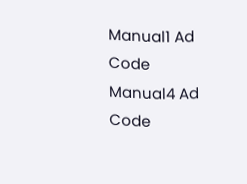Manual1 Ad Code
Manual4 Ad Code